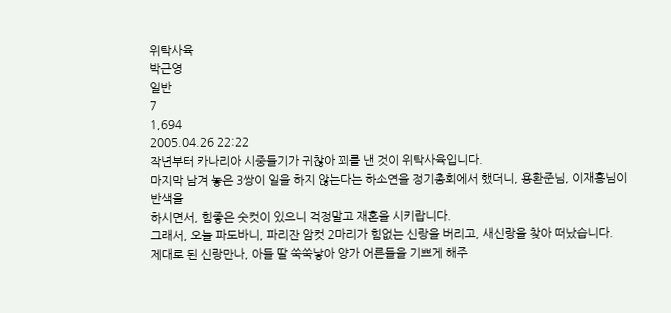위탁사육
박근영
일반
7
1,694
2005.04.26 22:22
작년부터 카나리아 시중들기가 귀찮아 꾀를 낸 것이 위탁사육입니다.
마지막 남겨 놓은 3쌍이 일을 하지 않는다는 하소연을 정기총회에서 했더니, 용환준님, 이재홍님이 반색을
하시면서, 힘좋은 숫컷이 있으니 걱정말고 재혼을 시키랍니다.
그래서, 오늘 파도바니, 파리잔 암컷 2마리가 힘없는 신랑을 버리고, 새신랑을 찾아 떠났습니다.
제대로 된 신랑만나, 아들 딸 쑥쑥낳아 양가 어른들을 기쁘게 해주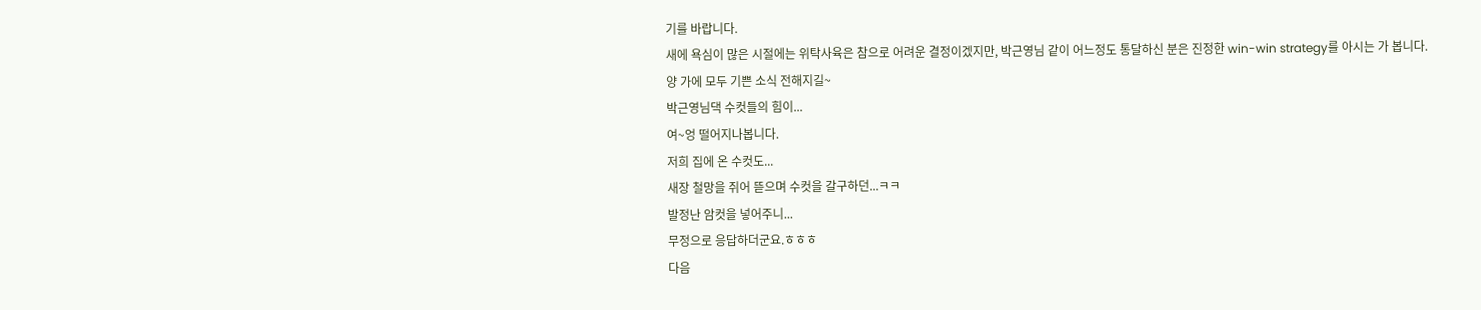기를 바랍니다.
새에 욕심이 많은 시절에는 위탁사육은 참으로 어려운 결정이겠지만, 박근영님 같이 어느정도 통달하신 분은 진정한 win-win strategy를 아시는 가 봅니다.
양 가에 모두 기쁜 소식 전해지길~
박근영님댁 수컷들의 힘이...
여~엉 떨어지나봅니다.
저희 집에 온 수컷도...
새장 철망을 쥐어 뜯으며 수컷을 갈구하던...ㅋㅋ
발정난 암컷을 넣어주니...
무정으로 응답하더군요.ㅎㅎㅎ
다음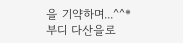을 기약하며...^^*
부디 다산을로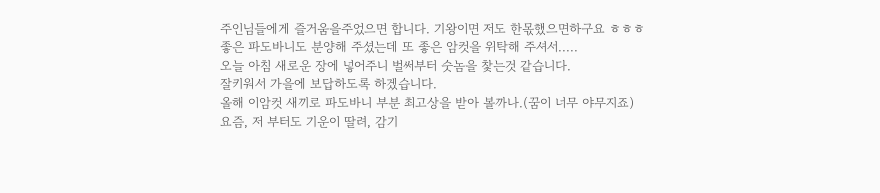주인님들에게 즐거움을주었으면 합니다. 기왕이면 저도 한몫했으면하구요 ㅎㅎㅎ
좋은 파도바니도 분양해 주셨는데 또 좋은 암컷을 위탁해 주셔서.....
오늘 아침 새로운 장에 넣어주니 벌써부터 숫놈을 찿는것 같습니다.
잘키워서 가을에 보답하도록 하겠습니다.
올해 이암컷 새끼로 파도바니 부분 최고상을 받아 볼까나.(꿈이 너무 야무지죠)
요즘, 저 부터도 기운이 딸려, 감기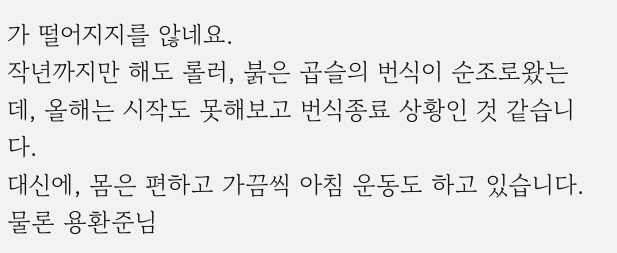가 떨어지지를 않네요.
작년까지만 해도 롤러, 붉은 곱슬의 번식이 순조로왔는데, 올해는 시작도 못해보고 번식종료 상황인 것 같습니다.
대신에, 몸은 편하고 가끔씩 아침 운동도 하고 있습니다.
물론 용환준님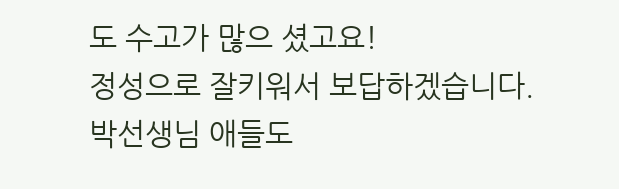도 수고가 많으 셨고요!
정성으로 잘키워서 보답하겠습니다.
박선생님 애들도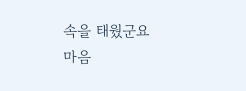속을 태웠군요
마음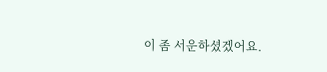이 좀 서운하셨겠어요.